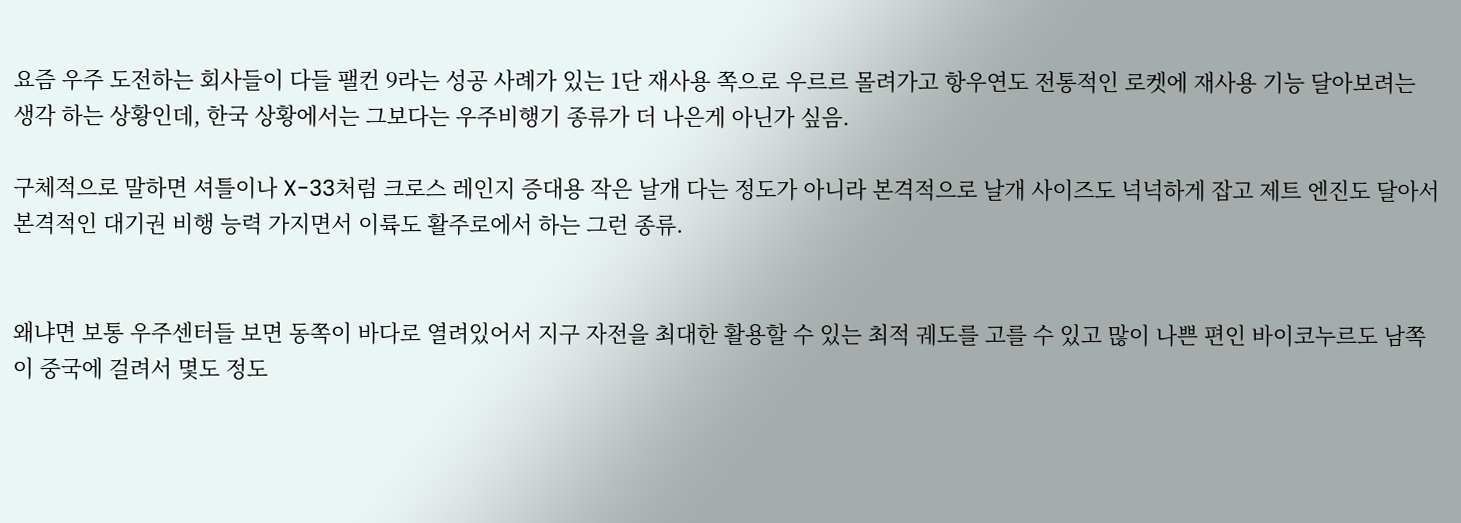요즘 우주 도전하는 회사들이 다들 팰컨 9라는 성공 사례가 있는 1단 재사용 쪽으로 우르르 몰려가고 항우연도 전통적인 로켓에 재사용 기능 달아보려는 생각 하는 상황인데, 한국 상황에서는 그보다는 우주비행기 종류가 더 나은게 아닌가 싶음.

구체적으로 말하면 셔틀이나 X-33처럼 크로스 레인지 증대용 작은 날개 다는 정도가 아니라 본격적으로 날개 사이즈도 넉넉하게 잡고 제트 엔진도 달아서 본격적인 대기권 비행 능력 가지면서 이륙도 활주로에서 하는 그런 종류.


왜냐면 보통 우주센터들 보면 동쪽이 바다로 열려있어서 지구 자전을 최대한 활용할 수 있는 최적 궤도를 고를 수 있고 많이 나쁜 편인 바이코누르도 남쪽이 중국에 걸려서 몇도 정도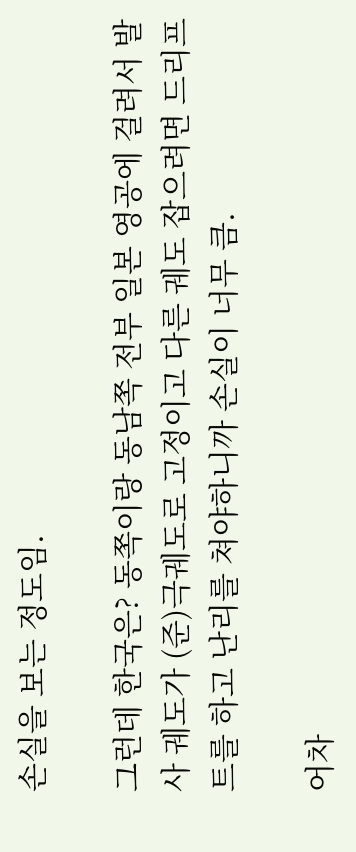손실을 보는 정도임.

그런데 한국은? 동쪽이랑 동남쪽 전부 일본 영공에 걸려서 발사 궤도가 (준)극궤도로 고정이고 다른 궤도 잡으려면 드리프트를 하고 난리를 쳐야하니까 손실이 너무 큼.

어차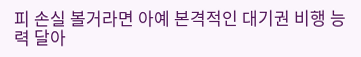피 손실 볼거라면 아예 본격적인 대기권 비행 능력 달아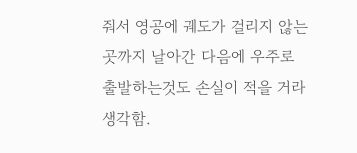줘서 영공에 궤도가 걸리지 않는 곳까지 날아간 다음에 우주로 출발하는것도 손실이 적을 거라 생각함.